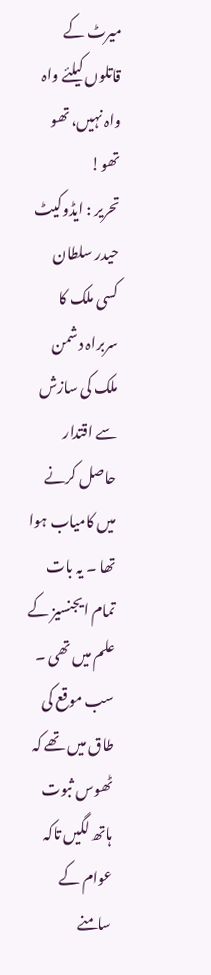میرٹ کے قاتلوں کیلئے واہ واہ نہیں، تھو تھو!
تحریر : ایڈوکیٹ حیدر سلطان
کسی ملک کا سربراہ دشمن ملک کی سازش سے اقتدار حاصل کرنے میں کامیاب ہوا تھا ۔ یہ بات تمام ایجنسیز کے علم میں تھی ۔ سب موقع کی طاق میں تھے کہ ٹھوس ثبوت ہاتھ لگیں تاکہ عوام کے سامنے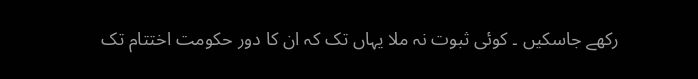رکھے جاسکیں ۔ کوئی ثبوت نہ ملا یہاں تک کہ ان کا دور حکومت اختتام تک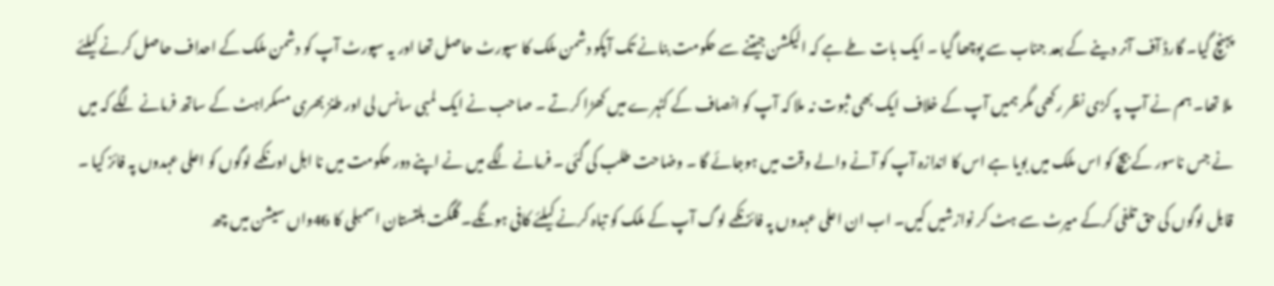پہنچ گیا۔ گارڈ آف آنر دینے کے بعد جناب سے پوچھا گیا ۔ ایک بات طے ہے کہ الیکشن جیتنے سے حکومت بنانے تک آپکو دشمن ملک کا سپورٹ حاصل تھا اور یہ سپورٹ آپ کو دشمن ملک کے احداف حاصل کرنے کیلئے ملا تھا۔ ہم نے آپ پہ کڑی نظر رکھی مگر ہمیں آپ کے خلاف ایک بھی ثبوت نہ ملا کہ آپ کو انصاف کے کٹہرے میں کھڑا کرتے ۔ صاحب نے ایک لمبی سانس لی اور طنز بھری مسکراہٹ کے ساتھ فرمانے لگے کہ میں نے جس ناسور کے بیچ کو اس ملک میں بویا ہے اس کا اندازہ آپ کو آنے والے وقت میں ہوجائے گا ۔ وضاحت طلب کی گئی ۔ فرمانے لگے میں نے اپنے دور حکومت میں نا اہل اور نکمے لوگوں کو اعلی عہدوں پہ فائز کیا ۔ قابل لوگوں کی حق تلفی کرکے میرٹ سے ہٹ کر نوازشیں کیں۔ اب ان اعلی عہدوں پہ فائز نکمے لوگ آپ کے ملک کو تباہ کرنے کیلئے کافی ہونگے۔ گلگت بلتستان اسمبلی کا 46واں سیشن میں چھ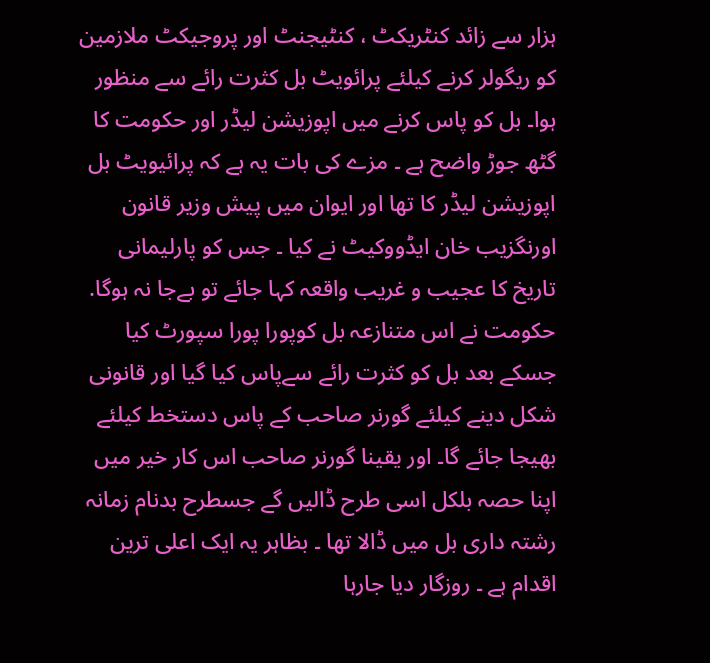ہزار سے زائد کنٹریکٹ ، کنٹیجنٹ اور پروجیکٹ ملازمین کو ریگولر کرنے کیلئے پرائویٹ بل کثرت رائے سے منظور ہوا۔ بل کو پاس کرنے میں اپوزیشن لیڈر اور حکومت کا گٹھ جوڑ واضح ہے ۔ مزے کی بات یہ ہے کہ پرائیویٹ بل اپوزیشن لیڈر کا تھا اور ایوان میں پیش وزیر قانون اورنگزیب خان ایڈووکیٹ نے کیا ۔ جس کو پارلیمانی تاریخ کا عجیب و غریب واقعہ کہا جائے تو بےجا نہ ہوگا. حکومت نے اس متنازعہ بل کوپورا پورا سپورٹ کیا جسکے بعد بل کو کثرت رائے سےپاس کیا گیا اور قانونی شکل دینے کیلئے گورنر صاحب کے پاس دستخط کیلئے بھیجا جائے گا۔ اور یقینا گورنر صاحب اس کار خیر میں اپنا حصہ بلکل اسی طرح ڈالیں گے جسطرح بدنام زمانہ رشتہ داری بل میں ڈالا تھا ۔ بظاہر یہ ایک اعلی ترین اقدام ہے ۔ روزگار دیا جارہا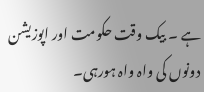ہے ۔ بیک وقت حکومت اور اپوزیشن دونوں کی واہ واہ ہورہی۔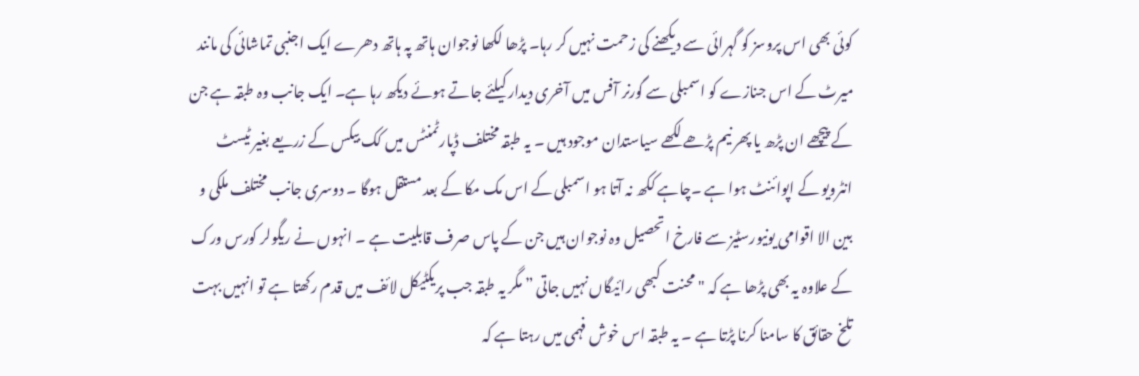کوئی بھی اس پروسز کو گہرائی سے دیکھنے کی زحمت نہیں کر رہا۔ پڑھا لکھا نوجوان ہاتھ پہ ہاتھ دھرے ایک اجنبی تماشائی کی مانند میرٹ کے اس جنازے کو اسمبلی سے گورنر آفس میں آخری دیدار کیلئے جاتے ہوئے دیکھ رہا ہے۔ ایک جانب وہ طبقہ ہے جن کے پیچھے ان پڑھ یا پھر نیم پڑھے لکھے سیاستدان موجود ہیں ۔ یہ طبقہ مختلف ڈپارٹمنٹس میں کک بیکس کے زریعے بغیر ٹیسٹ انٹرویو کے اپوائنٹ ہوا ہے ۔چاہے ککھ نہ آتا ہو اسمبلی کے اس مک مکا کے بعد مستقل ہوگا ۔ دوسری جانب مختلف ملکی و بین الا اقوامی یونیورسٹیز سے فارخ اتحصیل وہ نوجوان ہیں جن کے پاس صرف قابلیت ہے ۔ انہوں نے ریگولر کورس ورک کے علاوہ یہ بھی پڑھا ہے کہ "محنت کبھی رائیگاں نہیں جاتی ” مگر یہ طبقہ جب پریکٹیکل لائف میں قدم رکھتا ہے تو انہیں بہت تلخ حقائق کا سامنا کرنا پڑتا ہے ۔ یہ طبقہ اس خوش فہمی میں رہتا ہے کہ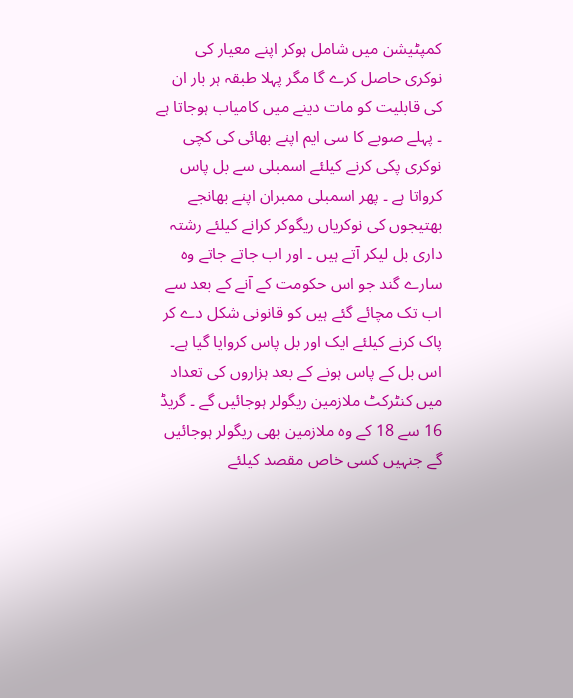کمپٹیشن میں شامل ہوکر اپنے معیار کی نوکری حاصل کرے گا مگر پہلا طبقہ ہر بار ان کی قابلیت کو مات دینے میں کامیاب ہوجاتا ہے ۔ پہلے صوبے کا سی ایم اپنے بھائی کی کچی نوکری پکی کرنے کیلئے اسمبلی سے بل پاس کرواتا ہے ۔ پھر اسمبلی ممبران اپنے بھانجے بھتیجوں کی نوکریاں ریگوکر کرانے کیلئے رشتہ داری بل لیکر آتے ہیں ۔ اور اب جاتے جاتے وہ سارے گند جو اس حکومت کے آنے کے بعد سے اب تک مچائے گئے ہیں کو قانونی شکل دے کر پاک کرنے کیلئے ایک اور بل پاس کروایا گیا ہے۔
اس بل کے پاس ہونے کے بعد ہزاروں کی تعداد میں کنٹرکٹ ملازمین ریگولر ہوجائیں گے ۔ گریڈ 16 سے 18 کے وہ ملازمین بھی ریگولر ہوجائیں گے جنہیں کسی خاص مقصد کیلئے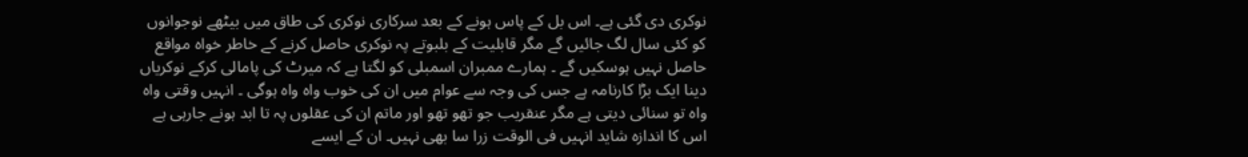نوکری دی گئی ہے۔ اس بل کے پاس ہونے کے بعد سرکاری نوکری کی طاق میں بیٹھے نوجوانوں کو کئی سال لگ جائیں گے مگر قابلیت کے بلبوتے پہ نوکری حاصل کرنے کے خاطر خواہ مواقع حاصل نہیں ہوسکیں گے ۔ ہمارے ممبران اسمبلی کو لگتا ہے کہ میرٹ کی پامالی کرکے نوکریاں دینا ایک بڑا کارنامہ ہے جس کی وجہ سے عوام میں ان کی خوب واہ واہ ہوگی ۔ انہیں وقتی واہ واہ تو سنائی دیتی ہے مگر عنقریب جو تھو تھو اور ماتم ان کی عقلوں پہ تا ابد ہونے جارہی ہے اس کا اندازہ شاید انہیں فی الوقت زرا سا بھی نہیں۔ ان کے ایسے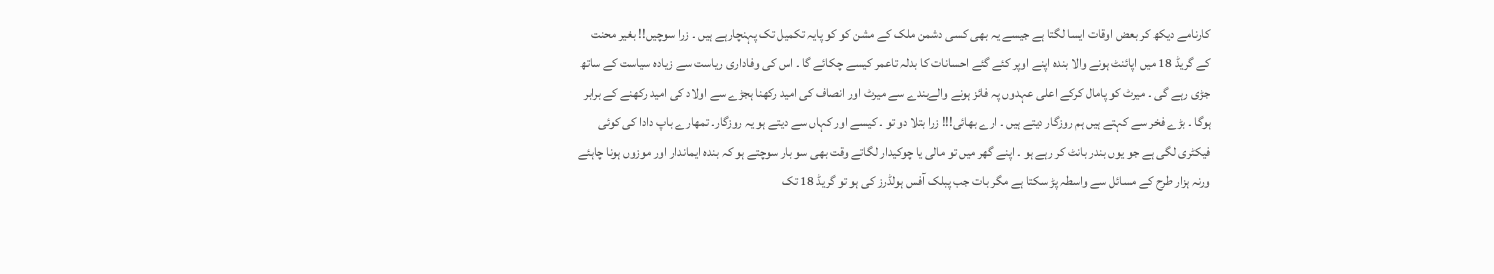کارنامے دیکھ کر بعض اوقات ایسا لگتا ہے جیسے یہ بھی کسی دشمن ملک کے مشن کو کو پایہ تکمیل تک پہنچارہے ہیں ۔ زرا سوچیں!! بغیر محنت کے گریڈ 18 میں اپائنٹ ہونے والا بندہ اپنے اوپر کئے گئے احسانات کا بدلہ تاعمر کیسے چکائے گا ۔ اس کی وفاداری ریاست سے زیادہ سیاست کے ساتھ جڑی رہے گی ۔ میرٹ کو پامال کرکے اعلی عہدوں پہ فائز ہونے والےبندے سے میرٹ اور انصاف کی امید رکھنا ہجڑے سے اولاد کی امید رکھنے کے برابر ہوگا ۔ بڑے فخر سے کہتے ہیں ہم روزگار دیتے ہیں ۔ ارے بھائی!!! زرا بتلا دو تو ۔ کیسے اور کہاں سے دیتے ہو یہ روزگار۔ تمھارے باپ دادا کی کوئی فیکٹری لگی ہے جو یوں بندر بانٹ کر رہے ہو ۔ اپنے گھر میں تو مالی یا چوکیدار لگاتے وقت بھی سو بار سوچتے ہو کہ بندہ ایماندار اور موزوں ہونا چاہئے ورنہ ہزار طرح کے مسائل سے واسطہ پڑ سکتا ہے مگر بات جب پبلک آفس ہولڈرز کی ہو تو گریڈ 18 تک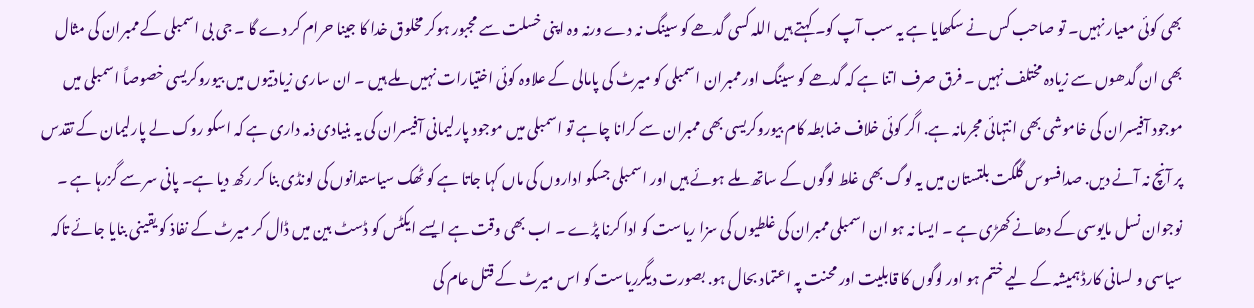بھی کوئی معیار نہیں۔ تو صاحب کس نے سکھایا ہے یہ سب آپ کو۔ کہتے ہیں اللہ کسی گدھے کو سینگ نہ دے ورنہ وہ اپنی خسلت سے مجبور ہوکر مخلوق خدا کا جینا حرام کر دے گا ۔ جی بی اسمبلی کے ممبران کی مثال بھی ان گدھوں سے زیادہ مختلف نہیں ۔ فرق صرف اتنا ہے کہ گدھے کو سینگ اور ممبران اسمبلی کو میرٹ کی پامالی کے علاوہ کوئی اختیارات نہیں ملے ہیں ۔ ان ساری زیادتیوں میں بیوروکریسی خصوصاً اسمبلی میں موجود آفیسران کی خاموشی بھی انتہائی مجرمانہ ہے. اگر کوئی خلاف ضابطہ کام بیوروکریسی بھی ممبران سے کرانا چاہے تو اسمبلی میں موجود پارلیمانی آفیسران کی یہ بنیادی ذمہ داری ہے کہ اسکو روک لے پارلیمان کے تقدس پر آنچ نہ آنے دیں. صدافسوس گلگت بلتستان میں یہ لوگ بھی غلط لوگوں کے ساتھ ملے ہوئے ہیں اور اسمبلی جسکو اداروں کی ماں کہا جاتا ہے کو ٹھک سیاستدانوں کی لونڈی بنا کر رکھ دیا ہے۔ پانی سر سے گزرہا ہے ۔ نوجوان نسل مایوسی کے دھانے کھڑی ہے ۔ ایسا نہ ہو ان اسمبلی ممبران کی غلطیوں کی سزا ریاست کو ادا کرنا پڑے ۔ اب بھی وقت ہے ایسے ایکٹس کو ڈسٹ بین میں ڈال کر میرٹ کے نفاذ کو یقینی بنایا جائے تاکہ سیاسی و لسانی کارڈ ہمیشہ کے لیے ختم ہو اور لوگوں کا قابلیت اور محنت پہ اعتماد بحال ہو. بصورت دیگرریاست کو اس میرٹ کے قتل عام کی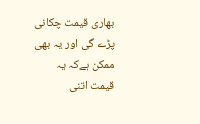بھاری قیمت چکانی پڑے گی اور یہ بھی ممکن ہےکہ یہ قیمت اتنی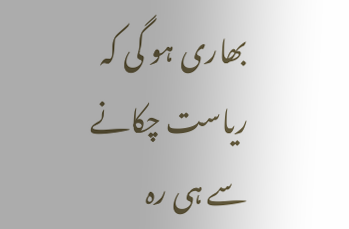بھاری ہو گی کہ ریاست چکانے سے ہی رہ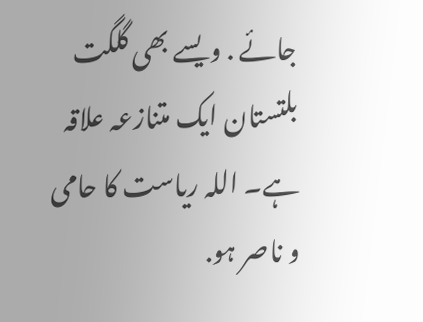جائے . ویسے بھی گلگت بلتستان ایک متنازعہ علاقہ ہے۔ اللہ ریاست کا حامی و ناصر ہو.